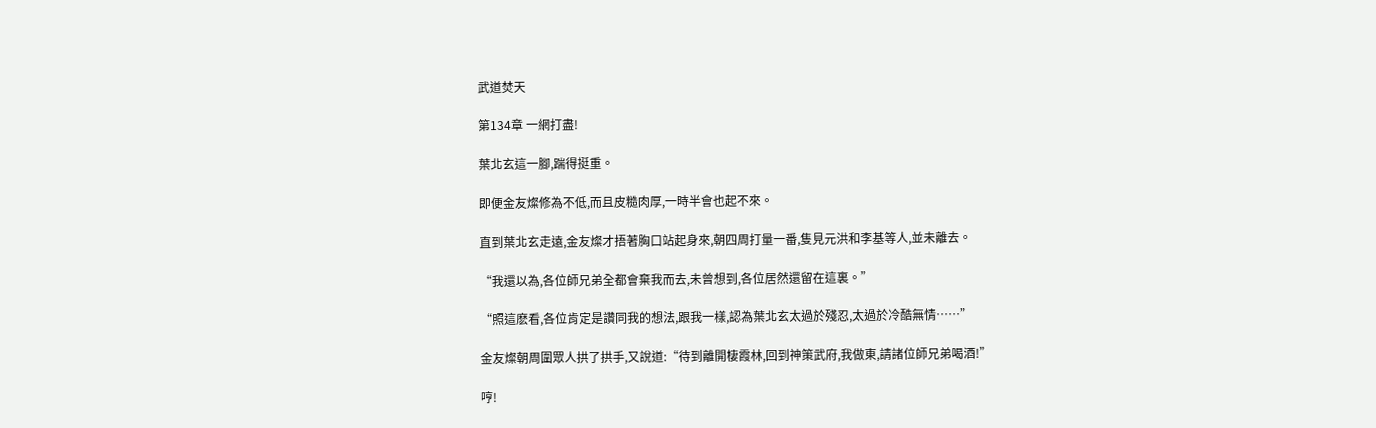武道焚天

第134章 一網打盡!

葉北玄這一腳,踹得挺重。

即便金友燦修為不低,而且皮糙肉厚,一時半會也起不來。

直到葉北玄走遠,金友燦才捂著胸口站起身來,朝四周打量一番,隻見元洪和李基等人,並未離去。

“我還以為,各位師兄弟全都會棄我而去,未曾想到,各位居然還留在這裏。”

“照這麽看,各位肯定是讚同我的想法,跟我一樣,認為葉北玄太過於殘忍,太過於冷酷無情……”

金友燦朝周圍眾人拱了拱手,又說道:“待到離開棲霞林,回到神策武府,我做東,請諸位師兄弟喝酒!”

哼!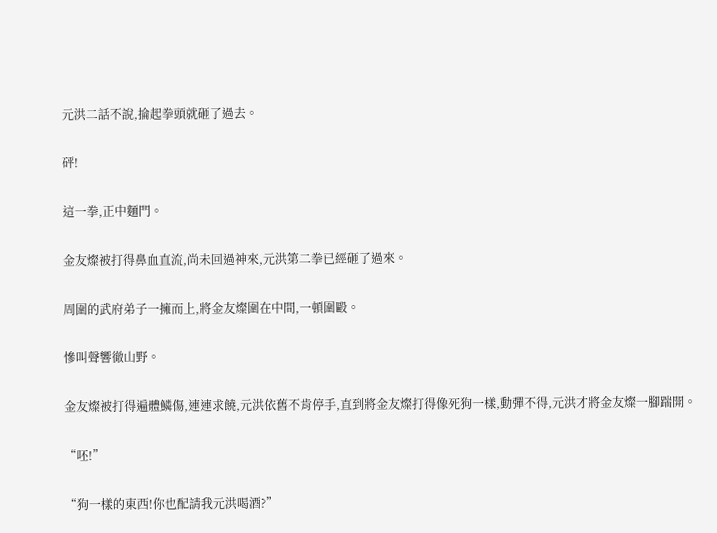元洪二話不說,掄起拳頭就砸了過去。

砰!

這一拳,正中麵門。

金友燦被打得鼻血直流,尚未回過神來,元洪第二拳已經砸了過來。

周圍的武府弟子一擁而上,將金友燦圍在中間,一頓圍毆。

慘叫聲響徹山野。

金友燦被打得遍體鱗傷,連連求饒,元洪依舊不肯停手,直到將金友燦打得像死狗一樣,動彈不得,元洪才將金友燦一腳踹開。

“呸!”

“狗一樣的東西!你也配請我元洪喝酒?”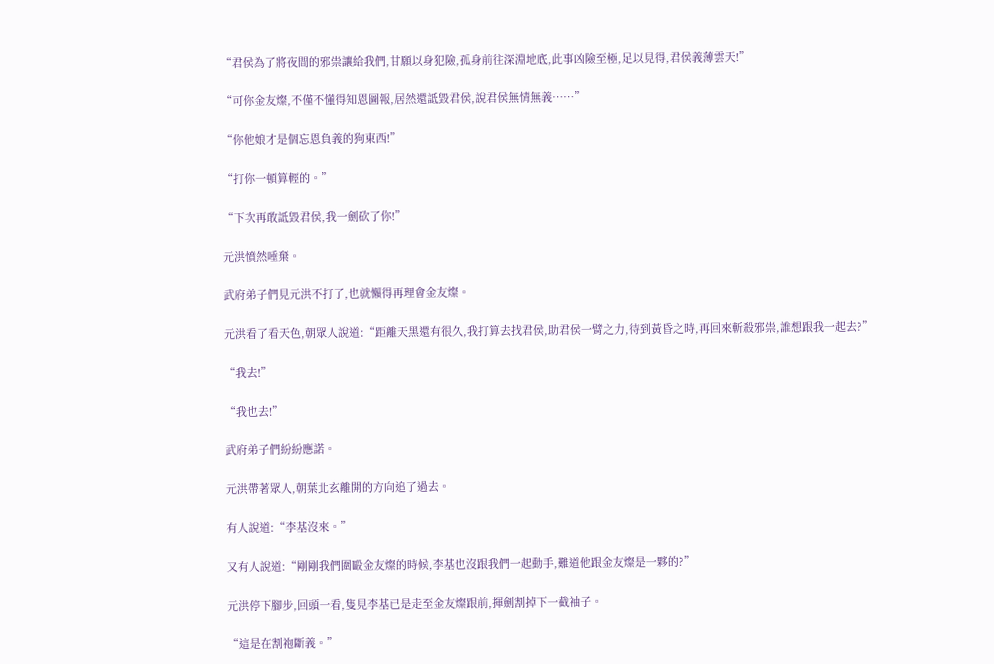“君侯為了將夜間的邪祟讓給我們,甘願以身犯險,孤身前往深淵地底,此事凶險至極,足以見得,君侯義薄雲天!”

“可你金友燦,不僅不懂得知恩圖報,居然還詆毀君侯,說君侯無情無義……”

“你他娘才是個忘恩負義的狗東西!”

“打你一頓算輕的。”

“下次再敢詆毀君侯,我一劍砍了你!”

元洪憤然唾棄。

武府弟子們見元洪不打了,也就懶得再理會金友燦。

元洪看了看天色,朝眾人說道:“距離天黑還有很久,我打算去找君侯,助君侯一臂之力,待到黃昏之時,再回來斬殺邪祟,誰想跟我一起去?”

“我去!”

“我也去!”

武府弟子們紛紛應諾。

元洪帶著眾人,朝葉北玄離開的方向追了過去。

有人說道:“李基沒來。”

又有人說道:“剛剛我們圍毆金友燦的時候,李基也沒跟我們一起動手,難道他跟金友燦是一夥的?”

元洪停下腳步,回頭一看,隻見李基已是走至金友燦跟前,揮劍割掉下一截袖子。

“這是在割袍斷義。”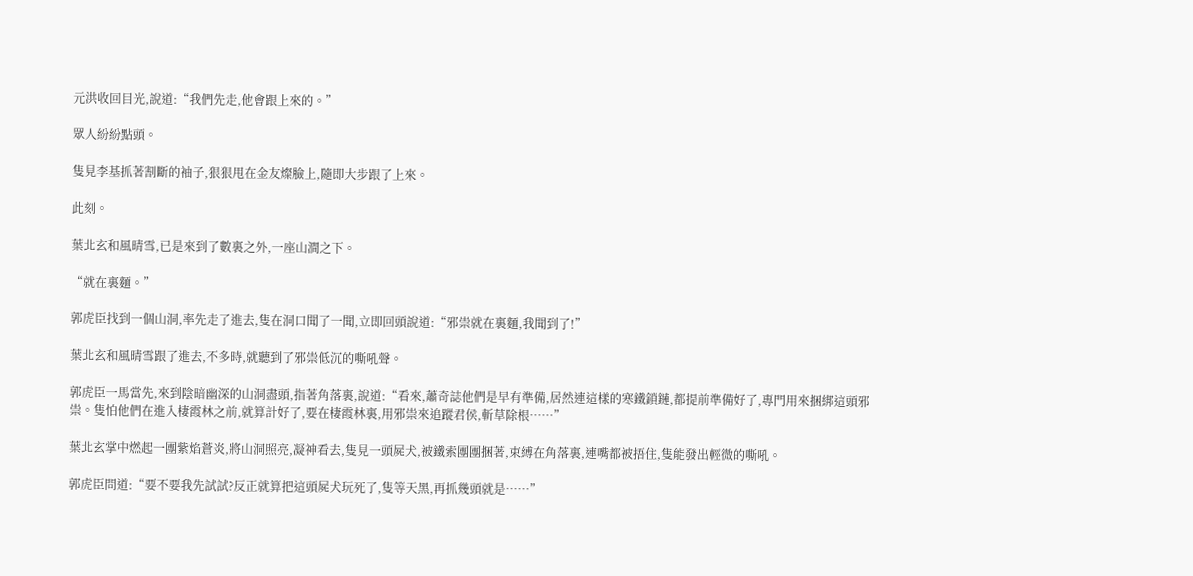元洪收回目光,說道:“我們先走,他會跟上來的。”

眾人紛紛點頭。

隻見李基抓著割斷的袖子,狠狠甩在金友燦臉上,隨即大步跟了上來。

此刻。

葉北玄和風晴雪,已是來到了數裏之外,一座山澗之下。

“就在裏麵。”

郭虎臣找到一個山洞,率先走了進去,隻在洞口聞了一聞,立即回頭說道:“邪祟就在裏麵,我聞到了!”

葉北玄和風晴雪跟了進去,不多時,就聽到了邪祟低沉的嘶吼聲。

郭虎臣一馬當先,來到陰暗幽深的山洞盡頭,指著角落裏,說道:“看來,蕭奇誌他們是早有準備,居然連這樣的寒鐵鎖鏈,都提前準備好了,專門用來捆綁這頭邪祟。隻怕他們在進入棲霞林之前,就算計好了,要在棲霞林裏,用邪祟來追蹤君侯,斬草除根……”

葉北玄掌中燃起一團紫焰蒼炎,將山洞照亮,凝神看去,隻見一頭屍犬,被鐵索團團捆著,束縛在角落裏,連嘴都被捂住,隻能發出輕微的嘶吼。

郭虎臣問道:“要不要我先試試?反正就算把這頭屍犬玩死了,隻等天黑,再抓幾頭就是……”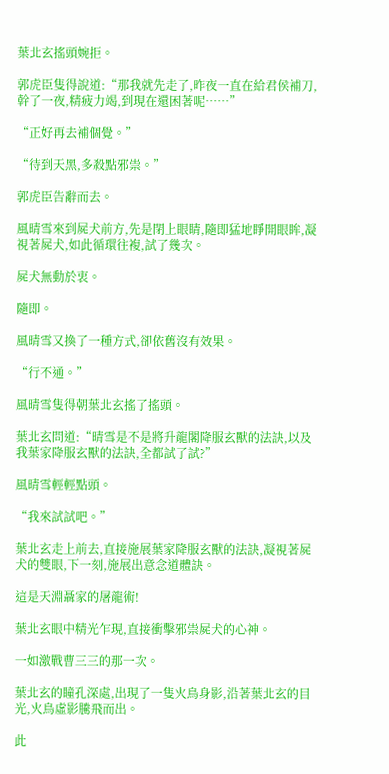葉北玄搖頭婉拒。

郭虎臣隻得說道:“那我就先走了,昨夜一直在給君侯補刀,幹了一夜,精疲力竭,到現在還困著呢……”

“正好再去補個覺。”

“待到天黑,多殺點邪祟。”

郭虎臣告辭而去。

風晴雪來到屍犬前方,先是閉上眼睛,隨即猛地睜開眼眸,凝視著屍犬,如此循環往複,試了幾次。

屍犬無動於衷。

隨即。

風晴雪又換了一種方式,卻依舊沒有效果。

“行不通。”

風晴雪隻得朝葉北玄搖了搖頭。

葉北玄問道:“晴雪是不是將升龍閣降服玄獸的法訣,以及我葉家降服玄獸的法訣,全都試了試?”

風晴雪輕輕點頭。

“我來試試吧。”

葉北玄走上前去,直接施展葉家降服玄獸的法訣,凝視著屍犬的雙眼,下一刻,施展出意念道體訣。

這是天淵聶家的屠龍術!

葉北玄眼中精光乍現,直接衝擊邪祟屍犬的心神。

一如激戰曹三三的那一次。

葉北玄的瞳孔深處,出現了一隻火鳥身影,沿著葉北玄的目光,火鳥虛影騰飛而出。

此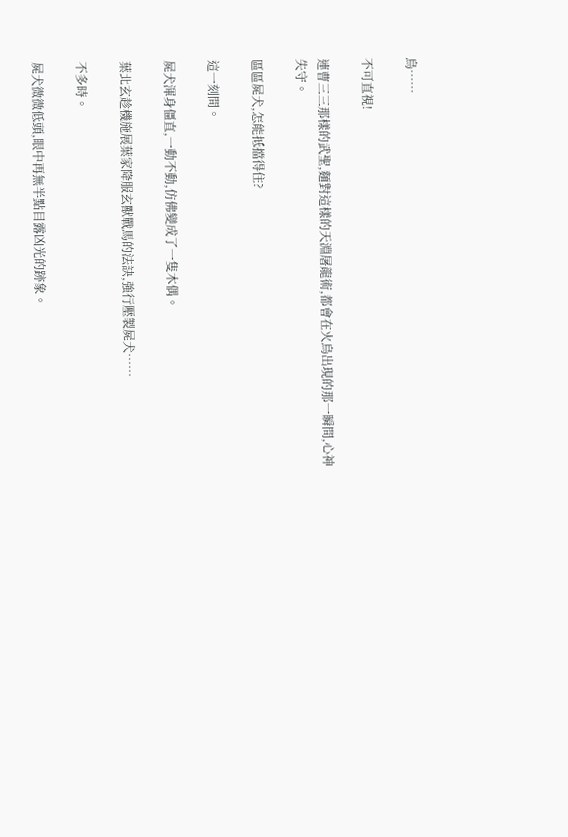鳥……

不可直視!

連曹三三那樣的武聖,麵對這樣的天淵屠龍術,都會在火鳥出現的那一瞬間,心神失守。

區區屍犬,怎能抵擋得住?

這一刻間。

屍犬渾身僵直,一動不動,仿佛變成了一隻木偶。

葉北玄趁機施展葉家降服玄獸戰馬的法訣,強行壓製屍犬……

不多時。

屍犬微微低頭,眼中再無半點目露凶光的跡象。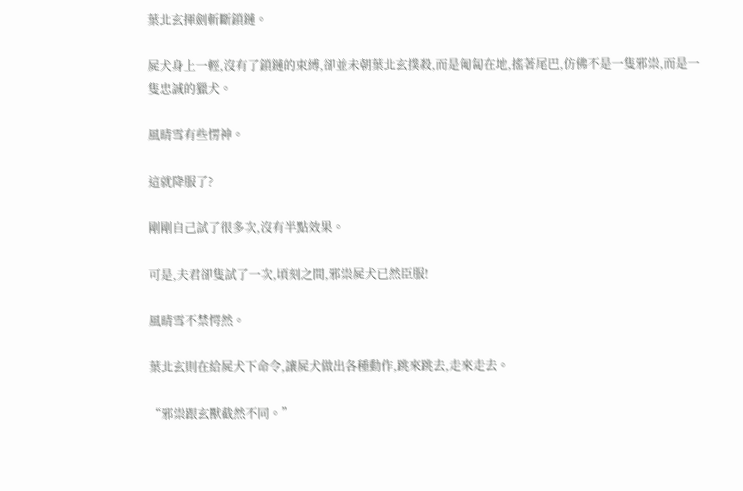葉北玄揮劍斬斷鎖鏈。

屍犬身上一輕,沒有了鎖鏈的束縛,卻並未朝葉北玄撲殺,而是匍匐在地,搖著尾巴,仿佛不是一隻邪祟,而是一隻忠誠的獵犬。

風晴雪有些愣神。

這就降服了?

剛剛自己試了很多次,沒有半點效果。

可是,夫君卻隻試了一次,頃刻之間,邪祟屍犬已然臣服!

風晴雪不禁愕然。

葉北玄則在給屍犬下命令,讓屍犬做出各種動作,跳來跳去,走來走去。

“邪祟跟玄獸截然不同。”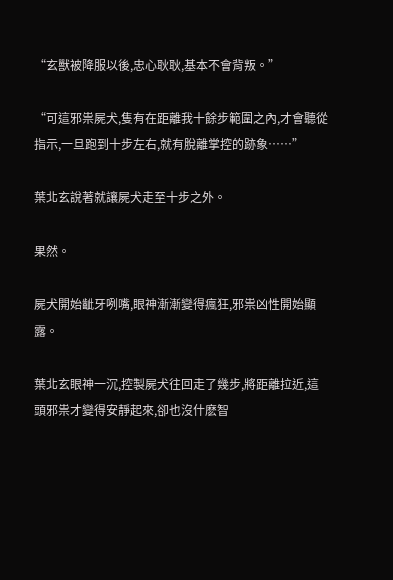“玄獸被降服以後,忠心耿耿,基本不會背叛。”

“可這邪祟屍犬,隻有在距離我十餘步範圍之內,才會聽從指示,一旦跑到十步左右,就有脫離掌控的跡象……”

葉北玄說著就讓屍犬走至十步之外。

果然。

屍犬開始齜牙咧嘴,眼神漸漸變得瘋狂,邪祟凶性開始顯露。

葉北玄眼神一沉,控製屍犬往回走了幾步,將距離拉近,這頭邪祟才變得安靜起來,卻也沒什麽智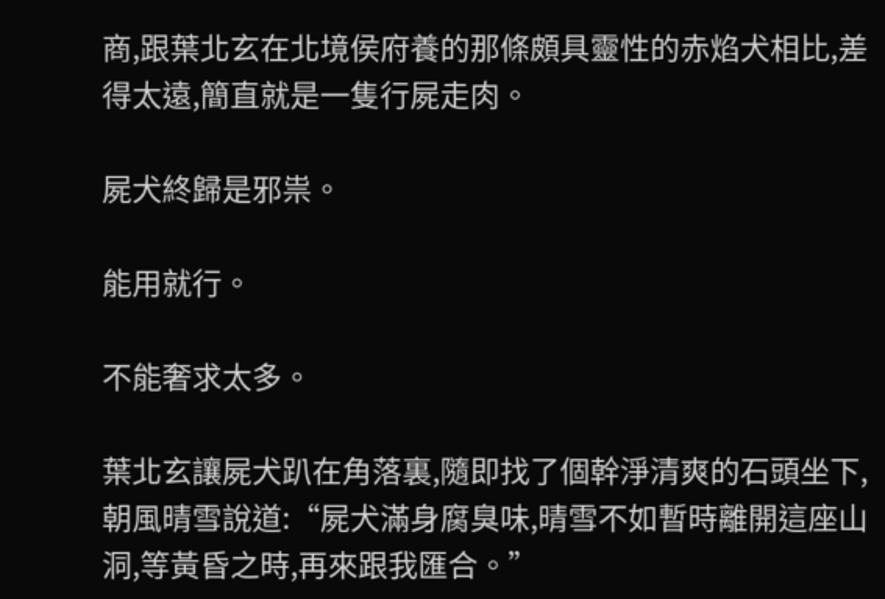商,跟葉北玄在北境侯府養的那條頗具靈性的赤焰犬相比,差得太遠,簡直就是一隻行屍走肉。

屍犬終歸是邪祟。

能用就行。

不能奢求太多。

葉北玄讓屍犬趴在角落裏,隨即找了個幹淨清爽的石頭坐下,朝風晴雪說道:“屍犬滿身腐臭味,晴雪不如暫時離開這座山洞,等黃昏之時,再來跟我匯合。”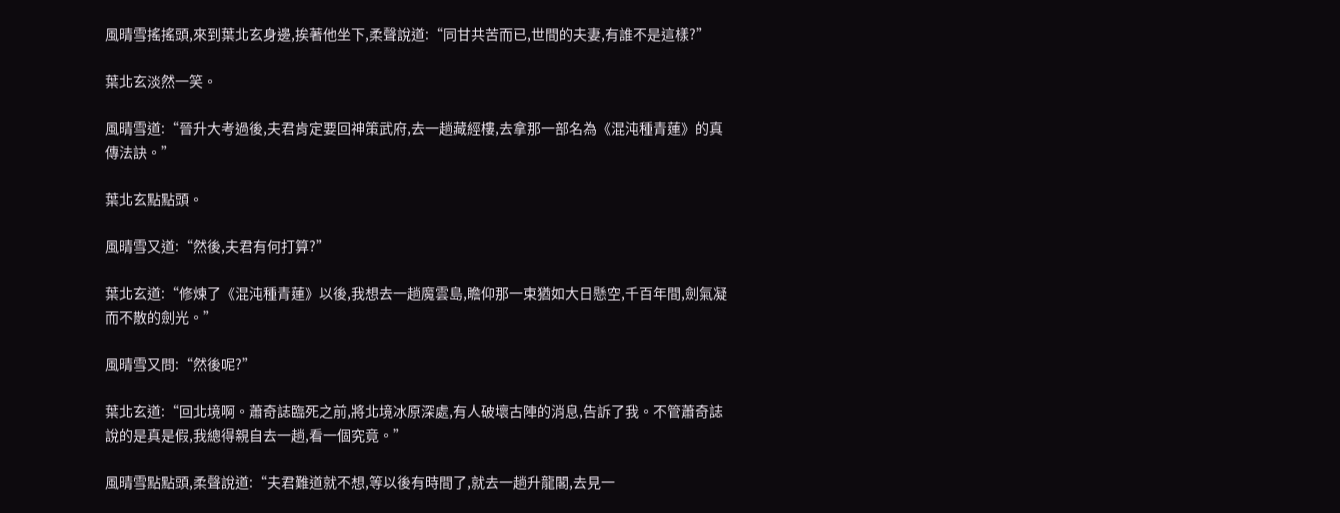風晴雪搖搖頭,來到葉北玄身邊,挨著他坐下,柔聲說道:“同甘共苦而已,世間的夫妻,有誰不是這樣?”

葉北玄淡然一笑。

風晴雪道:“晉升大考過後,夫君肯定要回神策武府,去一趟藏經樓,去拿那一部名為《混沌種青蓮》的真傳法訣。”

葉北玄點點頭。

風晴雪又道:“然後,夫君有何打算?”

葉北玄道:“修煉了《混沌種青蓮》以後,我想去一趟魔雲島,瞻仰那一束猶如大日懸空,千百年間,劍氣凝而不散的劍光。”

風晴雪又問:“然後呢?”

葉北玄道:“回北境啊。蕭奇誌臨死之前,將北境冰原深處,有人破壞古陣的消息,告訴了我。不管蕭奇誌說的是真是假,我總得親自去一趟,看一個究竟。”

風晴雪點點頭,柔聲說道:“夫君難道就不想,等以後有時間了,就去一趟升龍閣,去見一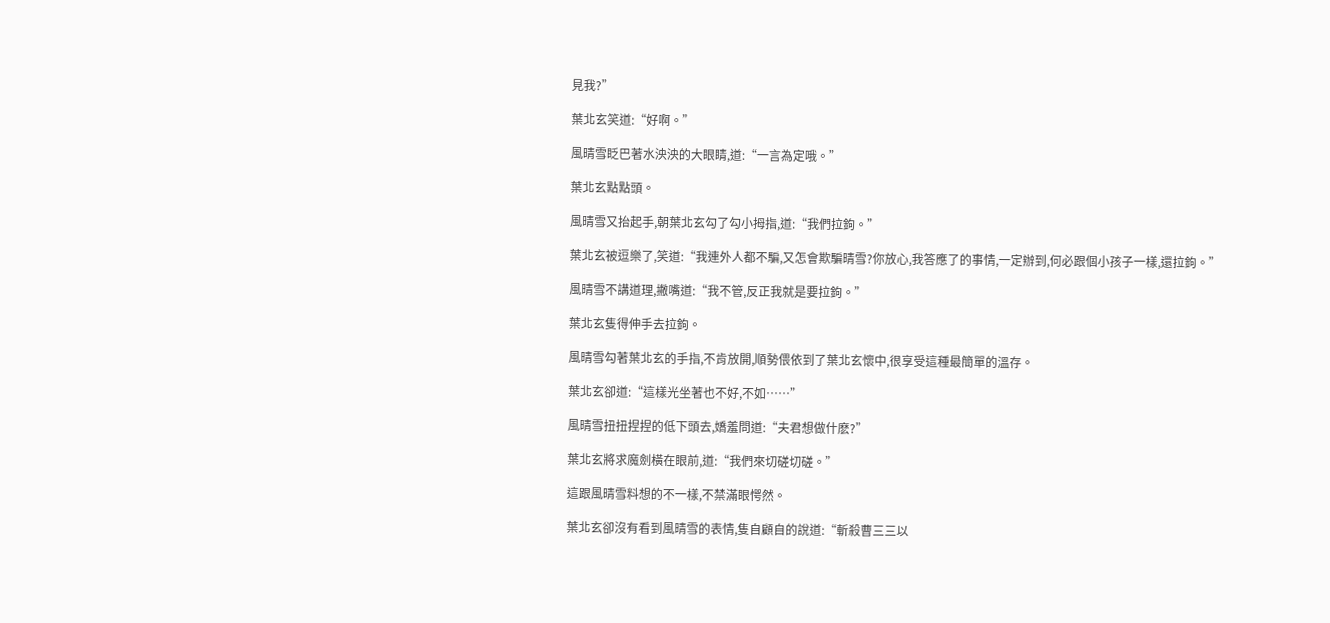見我?”

葉北玄笑道:“好啊。”

風晴雪眨巴著水泱泱的大眼睛,道:“一言為定哦。”

葉北玄點點頭。

風晴雪又抬起手,朝葉北玄勾了勾小拇指,道:“我們拉鉤。”

葉北玄被逗樂了,笑道:“我連外人都不騙,又怎會欺騙晴雪?你放心,我答應了的事情,一定辦到,何必跟個小孩子一樣,還拉鉤。”

風晴雪不講道理,撇嘴道:“我不管,反正我就是要拉鉤。”

葉北玄隻得伸手去拉鉤。

風晴雪勾著葉北玄的手指,不肯放開,順勢偎依到了葉北玄懷中,很享受這種最簡單的溫存。

葉北玄卻道:“這樣光坐著也不好,不如……”

風晴雪扭扭捏捏的低下頭去,嬌羞問道:“夫君想做什麽?”

葉北玄將求魔劍橫在眼前,道:“我們來切磋切磋。”

這跟風晴雪料想的不一樣,不禁滿眼愕然。

葉北玄卻沒有看到風晴雪的表情,隻自顧自的說道:“斬殺曹三三以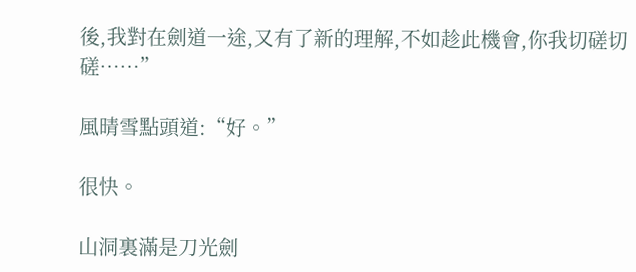後,我對在劍道一途,又有了新的理解,不如趁此機會,你我切磋切磋……”

風晴雪點頭道:“好。”

很快。

山洞裏滿是刀光劍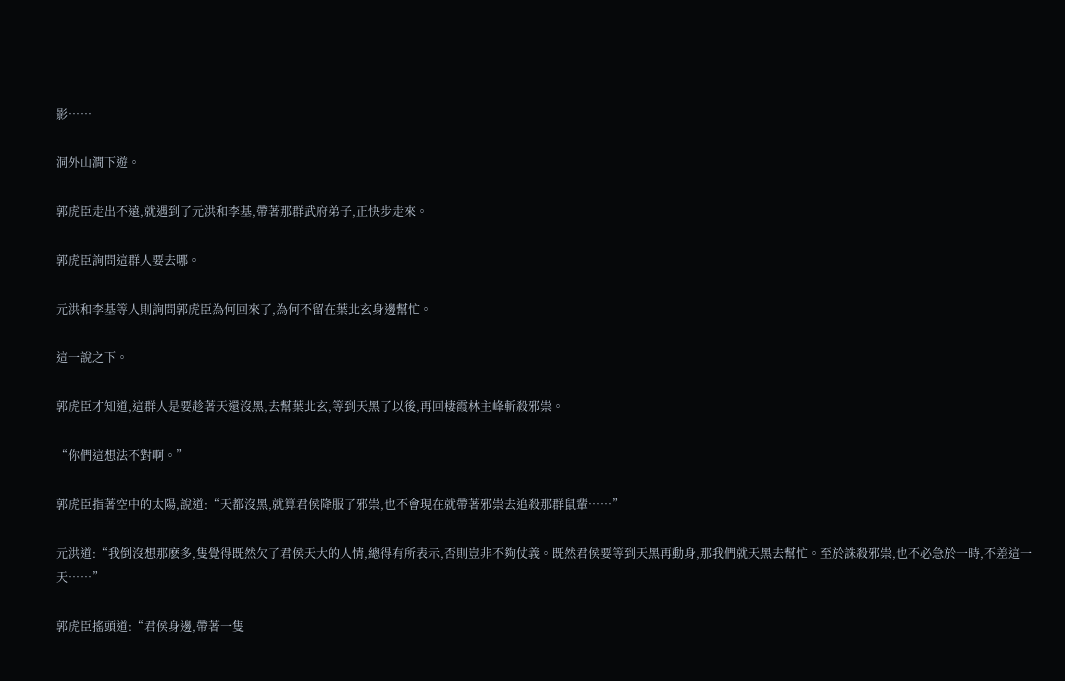影……

洞外山澗下遊。

郭虎臣走出不遠,就遇到了元洪和李基,帶著那群武府弟子,正快步走來。

郭虎臣詢問這群人要去哪。

元洪和李基等人則詢問郭虎臣為何回來了,為何不留在葉北玄身邊幫忙。

這一說之下。

郭虎臣才知道,這群人是要趁著天還沒黑,去幫葉北玄,等到天黑了以後,再回棲霞林主峰斬殺邪祟。

“你們這想法不對啊。”

郭虎臣指著空中的太陽,說道:“天都沒黑,就算君侯降服了邪祟,也不會現在就帶著邪祟去追殺那群鼠輩……”

元洪道:“我倒沒想那麽多,隻覺得既然欠了君侯天大的人情,總得有所表示,否則豈非不夠仗義。既然君侯要等到天黑再動身,那我們就天黑去幫忙。至於誅殺邪祟,也不必急於一時,不差這一天……”

郭虎臣搖頭道:“君侯身邊,帶著一隻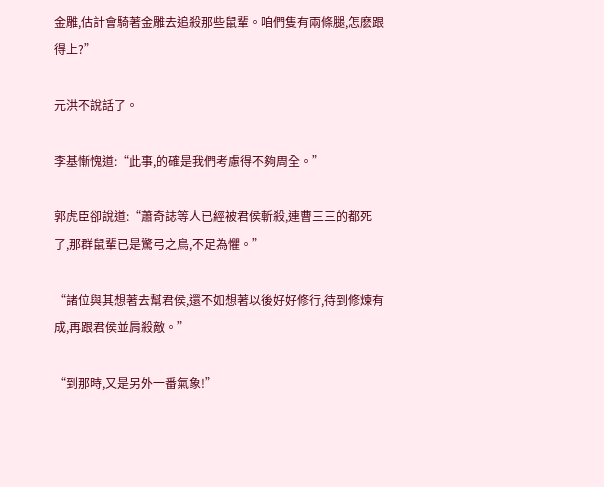金雕,估計會騎著金雕去追殺那些鼠輩。咱們隻有兩條腿,怎麽跟得上?”

元洪不說話了。

李基慚愧道:“此事,的確是我們考慮得不夠周全。”

郭虎臣卻說道:“蕭奇誌等人已經被君侯斬殺,連曹三三的都死了,那群鼠輩已是驚弓之鳥,不足為懼。”

“諸位與其想著去幫君侯,還不如想著以後好好修行,待到修煉有成,再跟君侯並肩殺敵。”

“到那時,又是另外一番氣象!”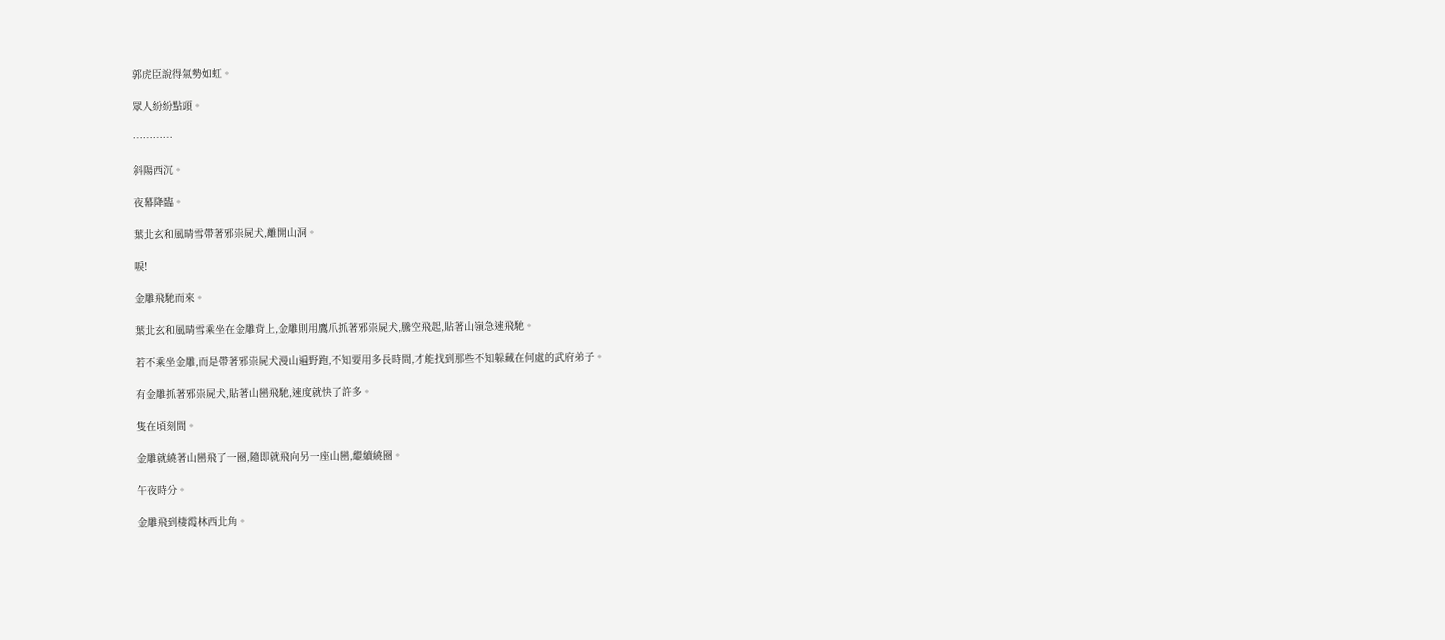郭虎臣說得氣勢如虹。

眾人紛紛點頭。

…………

斜陽西沉。

夜幕降臨。

葉北玄和風晴雪帶著邪祟屍犬,離開山洞。

唳!

金雕飛馳而來。

葉北玄和風晴雪乘坐在金雕背上,金雕則用鷹爪抓著邪祟屍犬,騰空飛起,貼著山嶺急速飛馳。

若不乘坐金雕,而是帶著邪祟屍犬漫山遍野跑,不知要用多長時間,才能找到那些不知躲藏在何處的武府弟子。

有金雕抓著邪祟屍犬,貼著山巒飛馳,速度就快了許多。

隻在頃刻間。

金雕就繞著山巒飛了一圈,隨即就飛向另一座山巒,繼續繞圈。

午夜時分。

金雕飛到棲霞林西北角。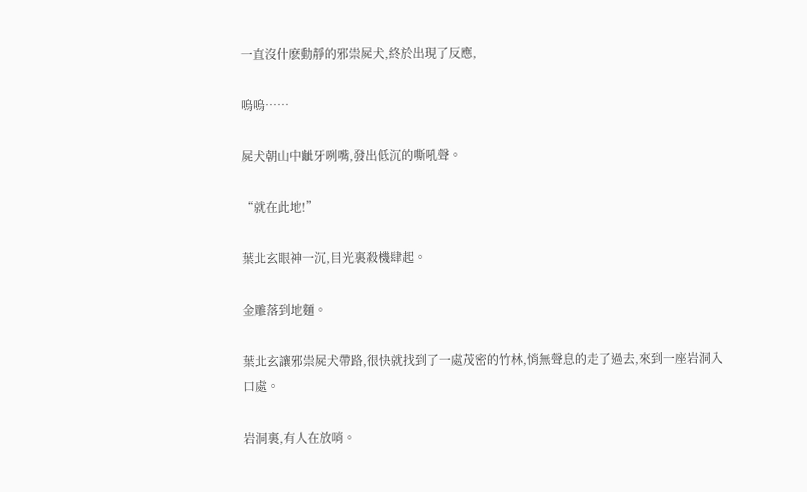一直沒什麽動靜的邪祟屍犬,終於出現了反應,

嗚嗚……

屍犬朝山中齜牙咧嘴,發出低沉的嘶吼聲。

“就在此地!”

葉北玄眼神一沉,目光裏殺機肆起。

金雕落到地麵。

葉北玄讓邪祟屍犬帶路,很快就找到了一處茂密的竹林,悄無聲息的走了過去,來到一座岩洞入口處。

岩洞裏,有人在放哨。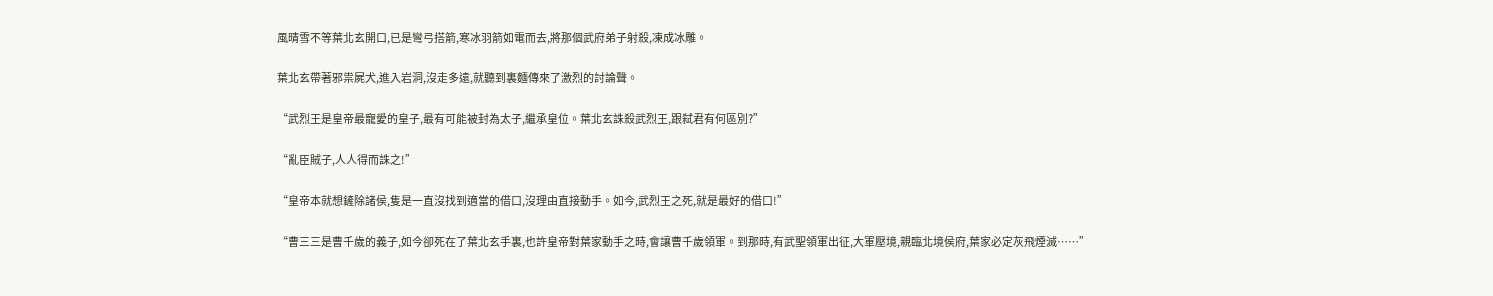風晴雪不等葉北玄開口,已是彎弓搭箭,寒冰羽箭如電而去,將那個武府弟子射殺,凍成冰雕。

葉北玄帶著邪祟屍犬,進入岩洞,沒走多遠,就聽到裏麵傳來了激烈的討論聲。

“武烈王是皇帝最寵愛的皇子,最有可能被封為太子,繼承皇位。葉北玄誅殺武烈王,跟弑君有何區別?”

“亂臣賊子,人人得而誅之!”

“皇帝本就想鏟除諸侯,隻是一直沒找到適當的借口,沒理由直接動手。如今,武烈王之死,就是最好的借口!”

“曹三三是曹千歲的義子,如今卻死在了葉北玄手裏,也許皇帝對葉家動手之時,會讓曹千歲領軍。到那時,有武聖領軍出征,大軍壓境,親臨北境侯府,葉家必定灰飛煙滅……”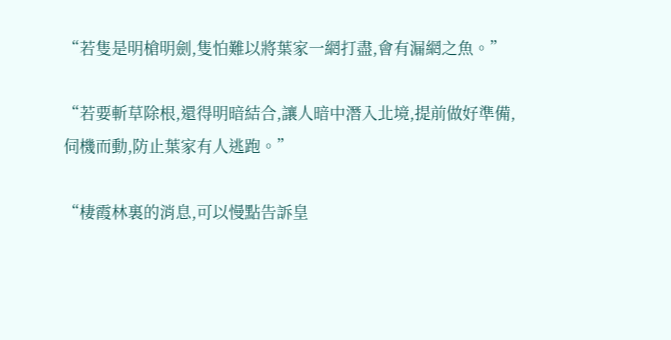“若隻是明槍明劍,隻怕難以將葉家一網打盡,會有漏網之魚。”

“若要斬草除根,還得明暗結合,讓人暗中潛入北境,提前做好準備,伺機而動,防止葉家有人逃跑。”

“棲霞林裏的消息,可以慢點告訴皇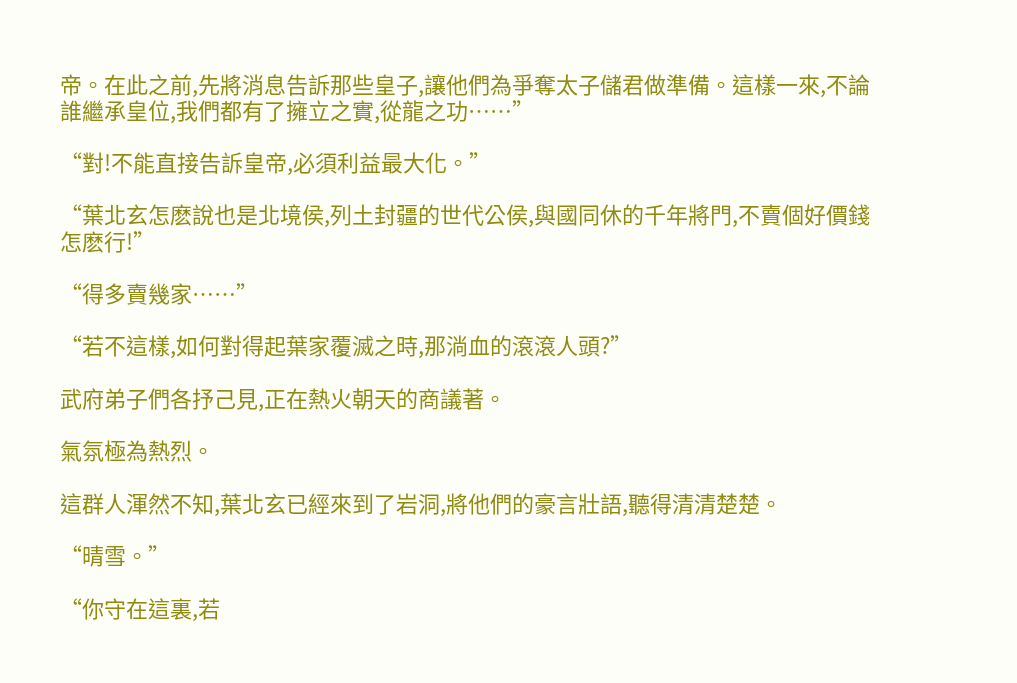帝。在此之前,先將消息告訴那些皇子,讓他們為爭奪太子儲君做準備。這樣一來,不論誰繼承皇位,我們都有了擁立之實,從龍之功……”

“對!不能直接告訴皇帝,必須利益最大化。”

“葉北玄怎麽說也是北境侯,列土封疆的世代公侯,與國同休的千年將門,不賣個好價錢怎麽行!”

“得多賣幾家……”

“若不這樣,如何對得起葉家覆滅之時,那淌血的滾滾人頭?”

武府弟子們各抒己見,正在熱火朝天的商議著。

氣氛極為熱烈。

這群人渾然不知,葉北玄已經來到了岩洞,將他們的豪言壯語,聽得清清楚楚。

“晴雪。”

“你守在這裏,若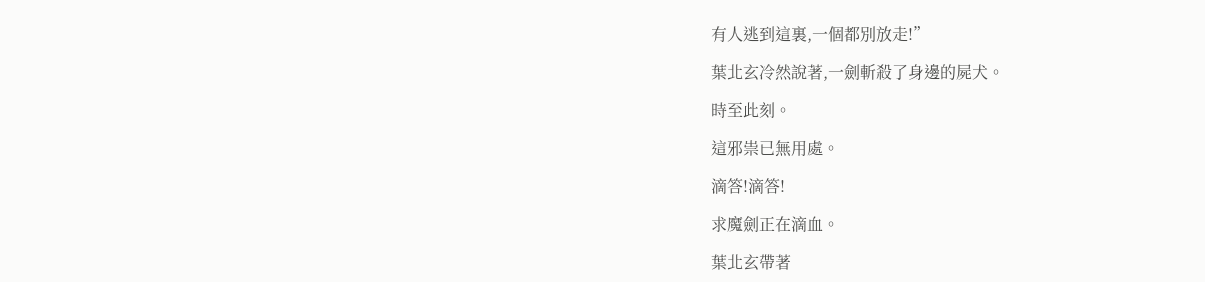有人逃到這裏,一個都別放走!”

葉北玄冷然說著,一劍斬殺了身邊的屍犬。

時至此刻。

這邪祟已無用處。

滴答!滴答!

求魔劍正在滴血。

葉北玄帶著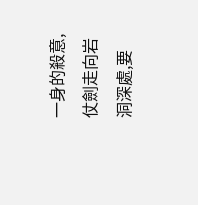一身的殺意,仗劍走向岩洞深處,要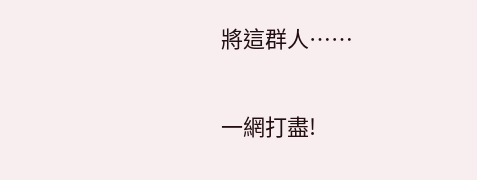將這群人……

一網打盡!